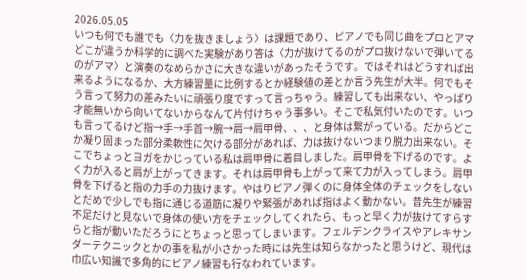2026.05.05
いつも何でも誰でも〈力を抜きましょう〉は課題であり、ピアノでも同じ曲をプロとアマどこが違うか科学的に調べた実験があり答は〈力が抜けてるのがプロ抜けないで弾いてるのがアマ〉と演奏のなめらかさに大きな違いがあったそうです。ではそれはどうすれば出来るようになるか、大方練習量に比例するとか経験値の差とか言う先生が大半。何でもそう言って努力の差みたいに頑張り度ですって言っちゃう。練習しても出来ない、やっぱり才能無いから向いてないからなんて片付けちゃう事多い。そこで私気付いたのです。いつも言ってるけど指→手→手首→腕→肩→肩甲骨、、、と身体は繋がっている。だからどこか凝り固まった部分柔軟性に欠ける部分があれば、力は抜けないつまり脱力出来ない。そこでちょっとヨガをかじっている私は肩甲骨に着目しました。肩甲骨を下げるのです。よく力が入ると肩が上がってきます。それは肩甲骨も上がって来て力が入ってしまう。肩甲骨を下げると指の力手の力抜けます。やはりピアノ弾くのに身体全体のチェックをしないとだめで少しでも指に通じる道筋に凝りや緊張があれば指はよく動かない。昔先生が練習不足だけと見ないで身体の使い方をチェックしてくれたら、もっと早く力が抜けてすらすらと指が動いただろうにとちょっと思ってしまいます。フェルデンクライスやアレキサンダーテクニックとかの事を私が小さかった時には先生は知らなかったと思うけど、現代は巾広い知識で多角的にピアノ練習も行なわれています。